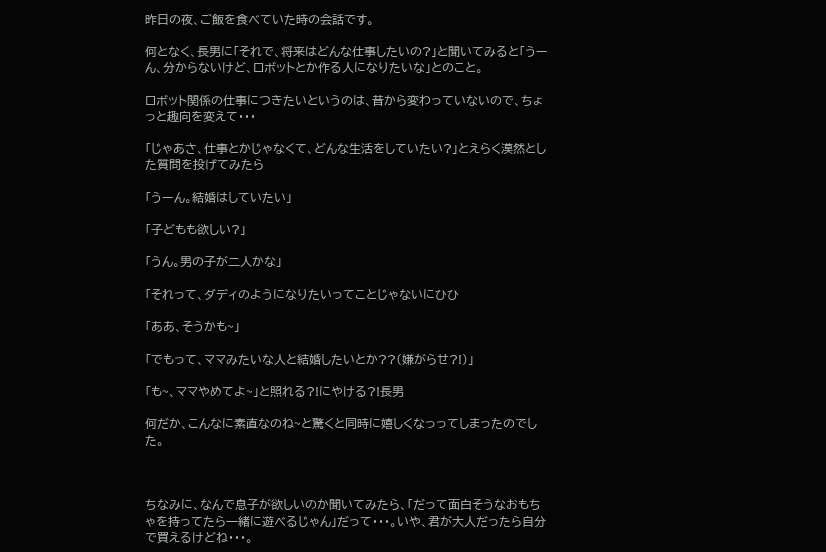昨日の夜、ご飯を食べていた時の会話です。

何となく、長男に「それで、将来はどんな仕事したいの?」と聞いてみると「うーん、分からないけど、ロボットとか作る人になりたいな」とのこと。

ロボット関係の仕事につきたいというのは、昔から変わっていないので、ちょっと趣向を変えて・・・

「じゃあさ、仕事とかじゃなくて、どんな生活をしていたい?」とえらく漠然とした質問を投げてみたら

「うーん。結婚はしていたい」

「子どもも欲しい?」

「うん。男の子が二人かな」

「それって、ダディのようになりたいってことじゃないにひひ

「ああ、そうかも~」

「でもって、ママみたいな人と結婚したいとか??(嫌がらせ?!)」

「も~、ママやめてよ~」と照れる?!にやける?!長男

何だか、こんなに素直なのね~と驚くと同時に嬉しくなっってしまったのでした。



ちなみに、なんで息子が欲しいのか聞いてみたら、「だって面白そうなおもちゃを持ってたら一緒に遊べるじゃん」だって・・・。いや、君が大人だったら自分で買えるけどね・・・。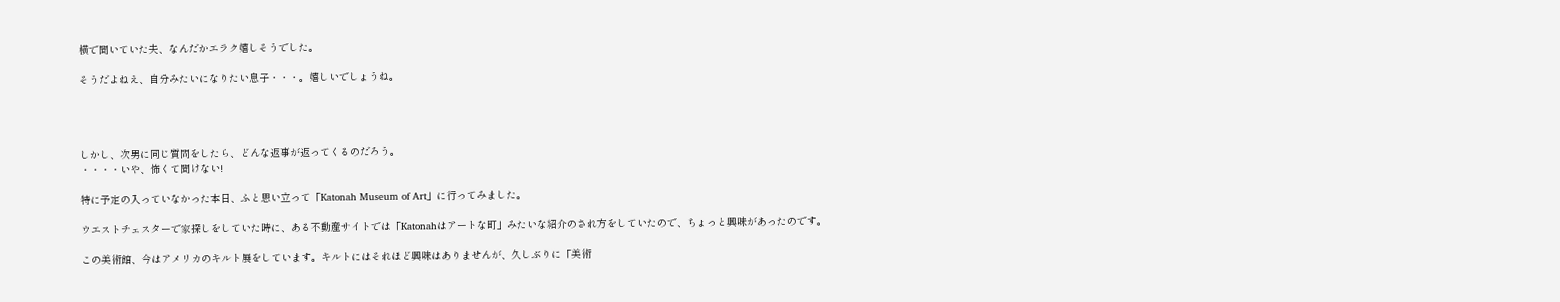横で聞いていた夫、なんだかエラク嬉しそうでした。

そうだよねえ、自分みたいになりたい息子・・・。嬉しいでしょうね。




しかし、次男に同じ質問をしたら、どんな返事が返ってくるのだろう。
・・・・いや、怖くて聞けない!

特に予定の入っていなかった本日、ふと思い立って「Katonah Museum of Art」に行ってみました。

ウエストチェスターで家探しをしていた時に、ある不動産サイトでは「Katonahはアートな町」みたいな紹介のされ方をしていたので、ちょっと興味があったのです。

この美術館、今はアメリカのキルト展をしています。キルトにはそれほど興味はありませんが、久しぶりに「美術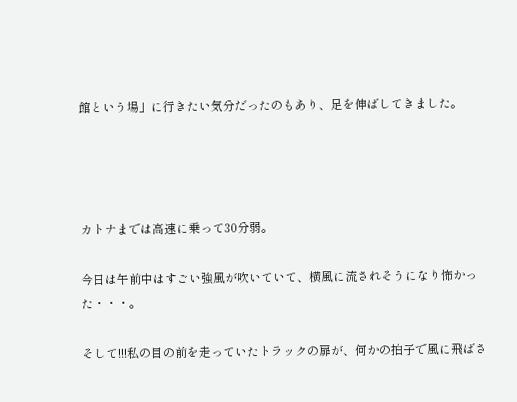館という場」に行きたい気分だったのもあり、足を伸ばしてきました。




カトナまでは高速に乗って30分弱。

今日は午前中はすごい強風が吹いていて、横風に流されそうになり怖かった・・・。

そして!!!私の目の前を走っていたトラックの扉が、何かの拍子で風に飛ばさ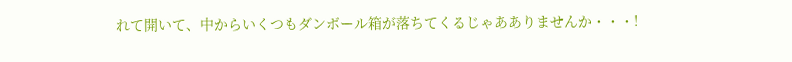れて開いて、中からいくつもダンボール箱が落ちてくるじゃあありませんか・・・!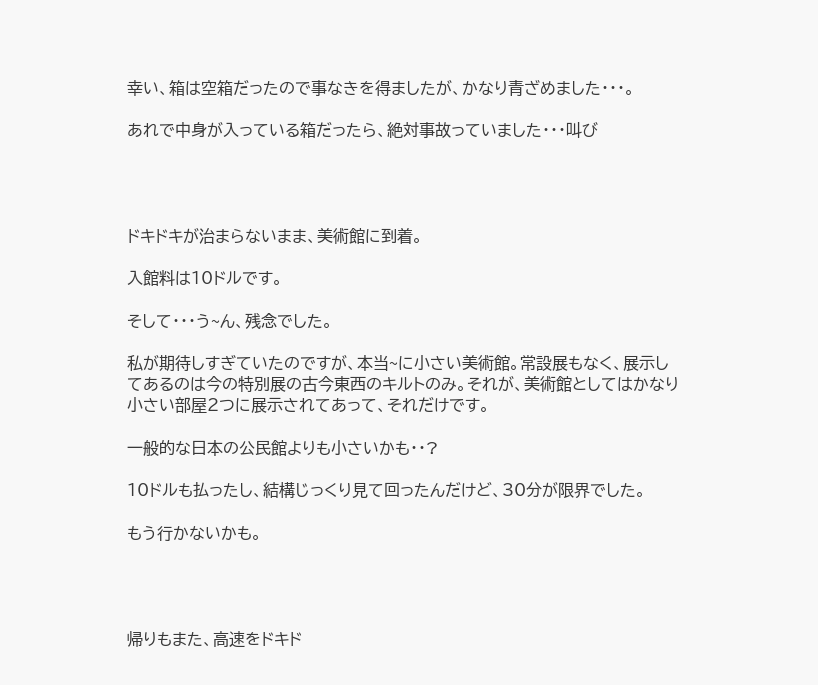幸い、箱は空箱だったので事なきを得ましたが、かなり青ざめました・・・。

あれで中身が入っている箱だったら、絶対事故っていました・・・叫び




ドキドキが治まらないまま、美術館に到着。

入館料は10ドルです。

そして・・・う~ん、残念でした。

私が期待しすぎていたのですが、本当~に小さい美術館。常設展もなく、展示してあるのは今の特別展の古今東西のキルトのみ。それが、美術館としてはかなり小さい部屋2つに展示されてあって、それだけです。

一般的な日本の公民館よりも小さいかも・・?

10ドルも払ったし、結構じっくり見て回ったんだけど、30分が限界でした。

もう行かないかも。




帰りもまた、高速をドキド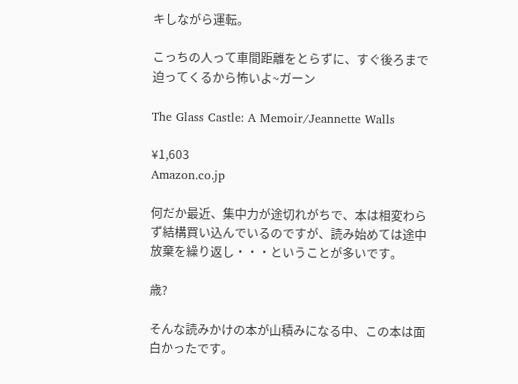キしながら運転。

こっちの人って車間距離をとらずに、すぐ後ろまで迫ってくるから怖いよ~ガーン

The Glass Castle: A Memoir/Jeannette Walls

¥1,603
Amazon.co.jp

何だか最近、集中力が途切れがちで、本は相変わらず結構買い込んでいるのですが、読み始めては途中放棄を繰り返し・・・ということが多いです。

歳?

そんな読みかけの本が山積みになる中、この本は面白かったです。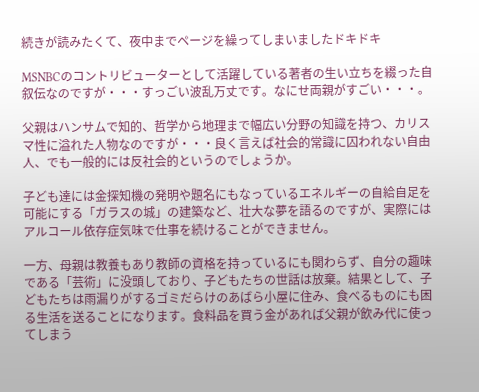続きが読みたくて、夜中までページを繰ってしまいましたドキドキ

MSNBCのコントリビューターとして活躍している著者の生い立ちを綴った自叙伝なのですが・・・すっごい波乱万丈です。なにせ両親がすごい・・・。

父親はハンサムで知的、哲学から地理まで幅広い分野の知識を持つ、カリスマ性に溢れた人物なのですが・・・良く言えば社会的常識に囚われない自由人、でも一般的には反社会的というのでしょうか。

子ども達には金探知機の発明や題名にもなっているエネルギーの自給自足を可能にする「ガラスの城」の建築など、壮大な夢を語るのですが、実際にはアルコール依存症気味で仕事を続けることができません。

一方、母親は教養もあり教師の資格を持っているにも関わらず、自分の趣味である「芸術」に没頭しており、子どもたちの世話は放棄。結果として、子どもたちは雨漏りがするゴミだらけのあばら小屋に住み、食べるものにも困る生活を送ることになります。食料品を買う金があれば父親が飲み代に使ってしまう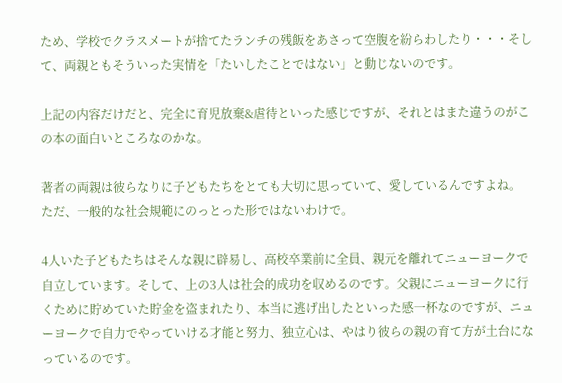ため、学校でクラスメートが捨てたランチの残飯をあさって空腹を紛らわしたり・・・そして、両親ともそういった実情を「たいしたことではない」と動じないのです。

上記の内容だけだと、完全に育児放棄&虐待といった感じですが、それとはまた違うのがこの本の面白いところなのかな。

著者の両親は彼らなりに子どもたちをとても大切に思っていて、愛しているんですよね。
ただ、一般的な社会規範にのっとった形ではないわけで。

4人いた子どもたちはそんな親に辟易し、高校卒業前に全員、親元を離れてニューヨークで自立しています。そして、上の3人は社会的成功を収めるのです。父親にニューヨークに行くために貯めていた貯金を盗まれたり、本当に逃げ出したといった感一杯なのですが、ニューヨークで自力でやっていける才能と努力、独立心は、やはり彼らの親の育て方が土台になっているのです。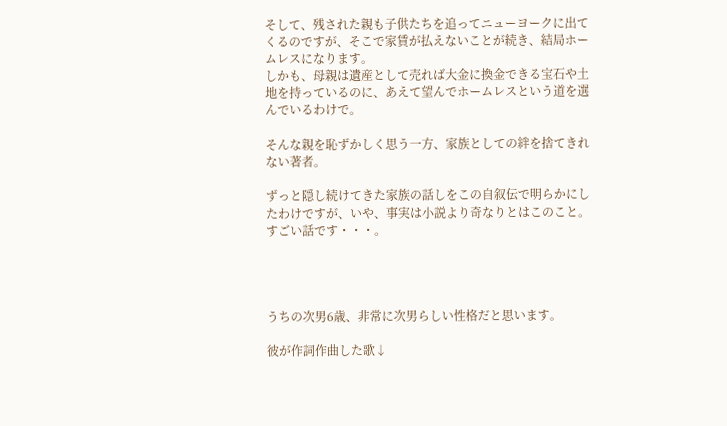そして、残された親も子供たちを追ってニューヨークに出てくるのですが、そこで家賃が払えないことが続き、結局ホームレスになります。
しかも、母親は遺産として売れば大金に換金できる宝石や土地を持っているのに、あえて望んでホームレスという道を選んでいるわけで。

そんな親を恥ずかしく思う一方、家族としての絆を捨てきれない著者。

ずっと隠し続けてきた家族の話しをこの自叙伝で明らかにしたわけですが、いや、事実は小説より奇なりとはこのこと。すごい話です・・・。




うちの次男6歳、非常に次男らしい性格だと思います。

彼が作詞作曲した歌↓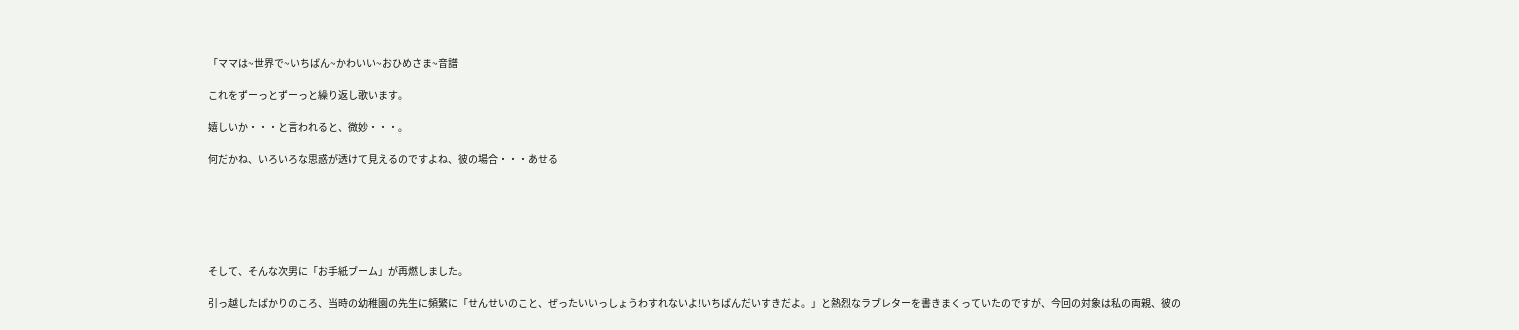「ママは~世界で~いちばん~かわいい~おひめさま~音譜

これをずーっとずーっと繰り返し歌います。

嬉しいか・・・と言われると、微妙・・・。

何だかね、いろいろな思惑が透けて見えるのですよね、彼の場合・・・あせる






そして、そんな次男に「お手紙ブーム」が再燃しました。

引っ越したばかりのころ、当時の幼稚園の先生に頻繁に「せんせいのこと、ぜったいいっしょうわすれないよ!いちばんだいすきだよ。」と熱烈なラブレターを書きまくっていたのですが、今回の対象は私の両親、彼の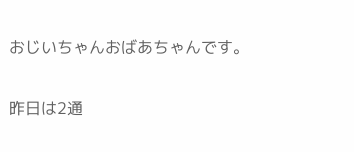おじいちゃんおばあちゃんです。

昨日は2通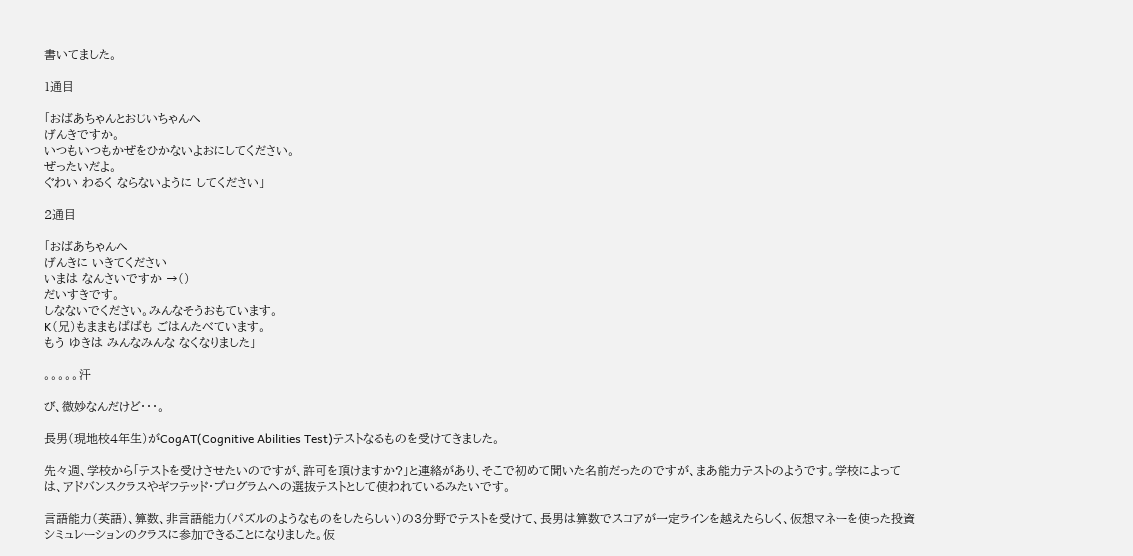書いてました。

1通目

「おばあちゃんとおじいちゃんへ
げんきですか。
いつもいつもかぜをひかないよおにしてください。
ぜったいだよ。
ぐわい わるく ならないように してください」

2通目

「おばあちゃんへ
げんきに いきてください
いまは なんさいですか →()
だいすきです。
しなないでください。みんなそうおもています。
K(兄)もままもぱぱも ごはんたべています。
もう ゆきは みんなみんな なくなりました」

。。。。。汗

び、微妙なんだけど・・・。

長男(現地校4年生)がCogAT(Cognitive Abilities Test)テストなるものを受けてきました。

先々週、学校から「テストを受けさせたいのですが、許可を頂けますか?」と連絡があり、そこで初めて聞いた名前だったのですが、まあ能力テストのようです。学校によっては、アドバンスクラスやギフテッド・プログラムへの選抜テストとして使われているみたいです。

言語能力(英語)、算数、非言語能力(パズルのようなものをしたらしい)の3分野でテストを受けて、長男は算数でスコアが一定ラインを越えたらしく、仮想マネーを使った投資シミュレーションのクラスに参加できることになりました。仮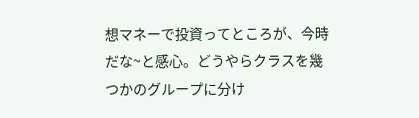想マネーで投資ってところが、今時だな~と感心。どうやらクラスを幾つかのグループに分け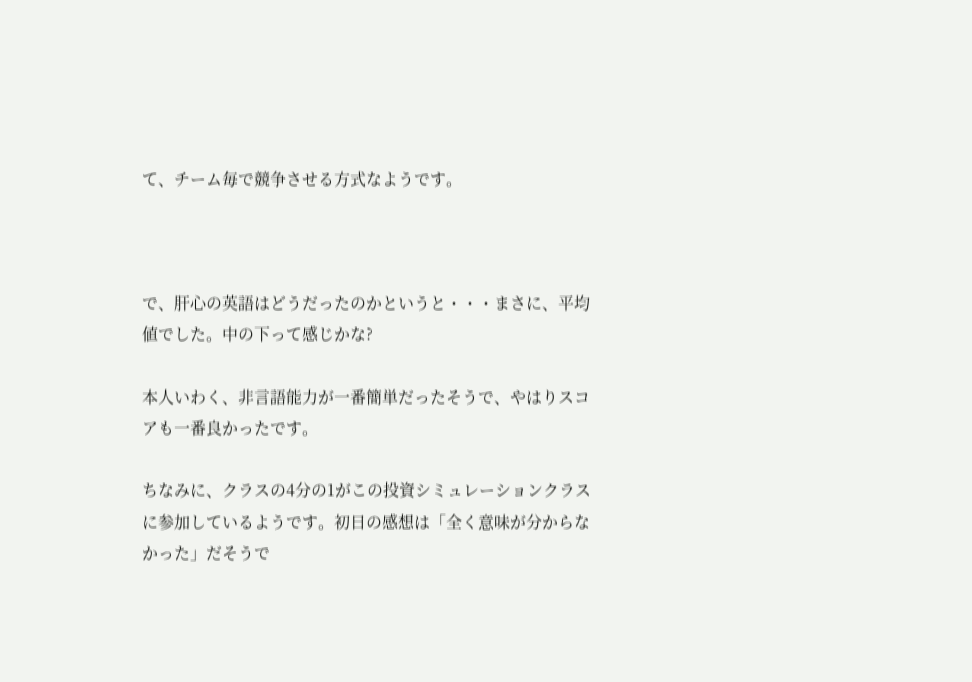て、チーム毎で競争させる方式なようです。



で、肝心の英語はどうだったのかというと・・・まさに、平均値でした。中の下って感じかな?

本人いわく、非言語能力が一番簡単だったそうで、やはりスコアも一番良かったです。

ちなみに、クラスの4分の1がこの投資シミュレーションクラスに参加しているようです。初日の感想は「全く意味が分からなかった」だそうで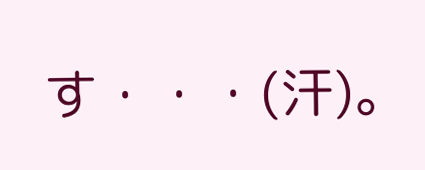す・・・(汗)。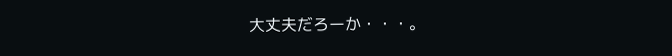大丈夫だろーか・・・。